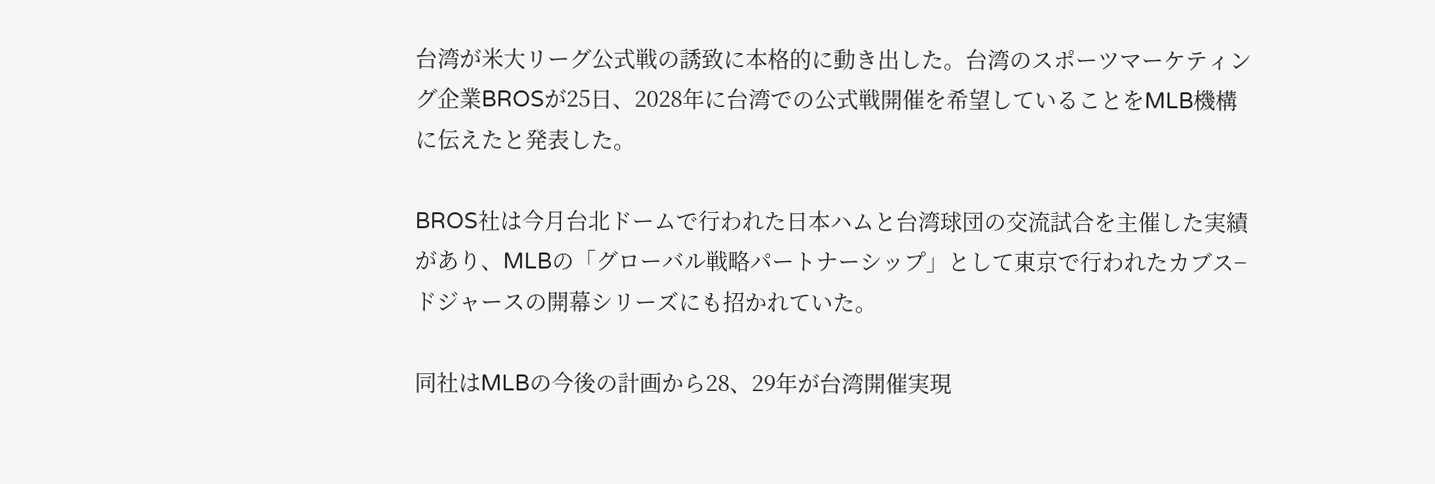台湾が米大リーグ公式戦の誘致に本格的に動き出した。台湾のスポーツマーケティング企業BROSが25日、2028年に台湾での公式戦開催を希望していることをMLB機構に伝えたと発表した。

BROS社は今月台北ドームで行われた日本ハムと台湾球団の交流試合を主催した実績があり、MLBの「グローバル戦略パートナーシップ」として東京で行われたカブス−ドジャースの開幕シリーズにも招かれていた。

同社はMLBの今後の計画から28、29年が台湾開催実現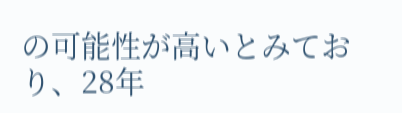の可能性が高いとみており、28年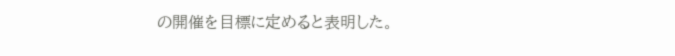の開催を目標に定めると表明した。